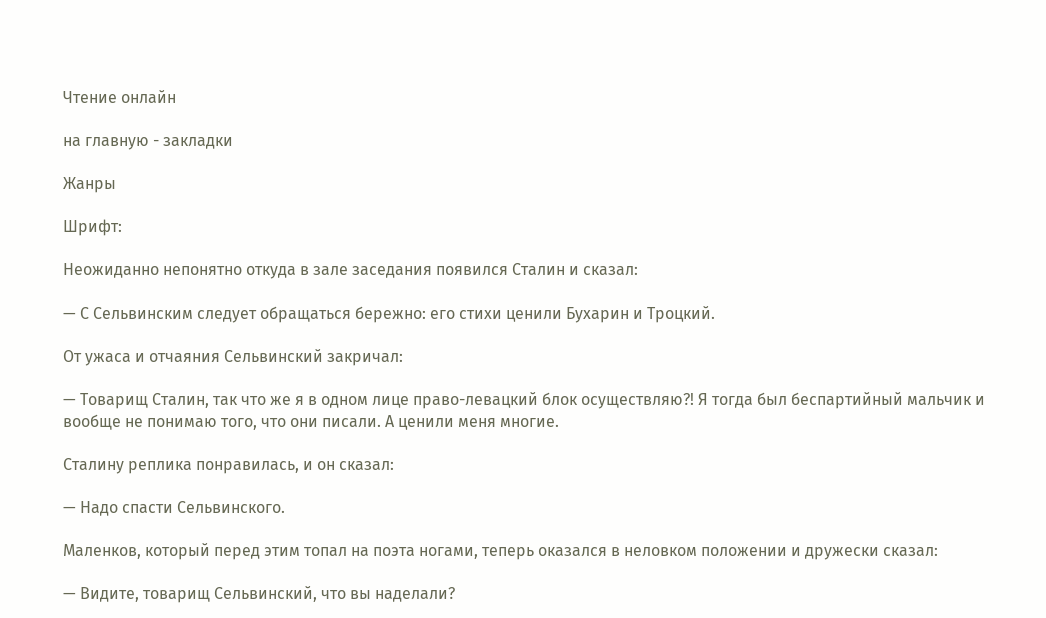Чтение онлайн

на главную - закладки

Жанры

Шрифт:

Неожиданно непонятно откуда в зале заседания появился Сталин и сказал:

— С Сельвинским следует обращаться бережно: его стихи ценили Бухарин и Троцкий.

От ужаса и отчаяния Сельвинский закричал:

— Товарищ Сталин, так что же я в одном лице право-левацкий блок осуществляю?! Я тогда был беспартийный мальчик и вообще не понимаю того, что они писали. А ценили меня многие.

Сталину реплика понравилась, и он сказал:

— Надо спасти Сельвинского.

Маленков, который перед этим топал на поэта ногами, теперь оказался в неловком положении и дружески сказал:

— Видите, товарищ Сельвинский, что вы наделали?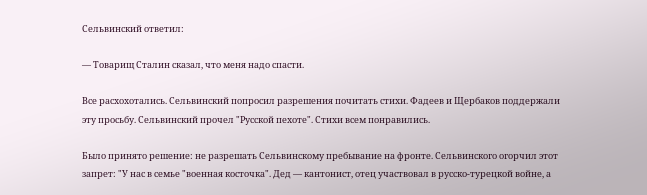Сельвинский ответил:

— Товарищ Сталин сказал, что меня надо спасти.

Все расхохотались. Сельвинский попросил разрешения почитать стихи. Фадеев и Щербаков поддержали эту просьбу. Сельвинский прочел "Русской пехоте". Стихи всем понравились.

Было принято решение: не разрешать Сельвинскому пребывание на фронте. Сельвинского огорчил этот запрет: "У нас в семье "военная косточка". Дед — кантонист, отец участвовал в русско-турецкой войне, а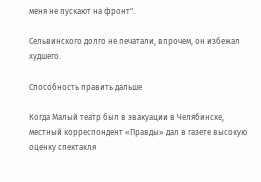меня не пускают на фронт".

Сельвинского долго не печатали, впрочем, он избежал худшего.

Способность править дальше

Когда Малый театр был в эвакуации в Челябинске, местный корреспондент «Правды» дал в газете высокую оценку спектакля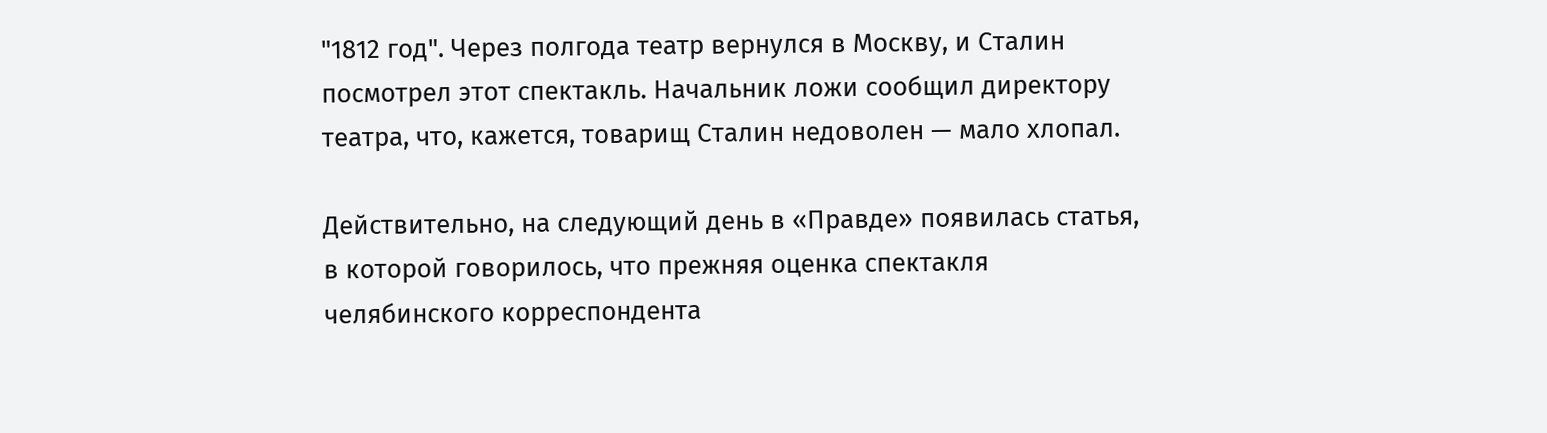"1812 год". Через полгода театр вернулся в Москву, и Сталин посмотрел этот спектакль. Начальник ложи сообщил директору театра, что, кажется, товарищ Сталин недоволен — мало хлопал.

Действительно, на следующий день в «Правде» появилась статья, в которой говорилось, что прежняя оценка спектакля челябинского корреспондента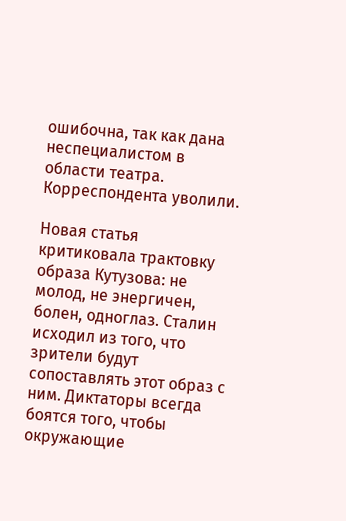ошибочна, так как дана неспециалистом в области театра. Корреспондента уволили.

Новая статья критиковала трактовку образа Кутузова: не молод, не энергичен, болен, одноглаз. Сталин исходил из того, что зрители будут сопоставлять этот образ с ним. Диктаторы всегда боятся того, чтобы окружающие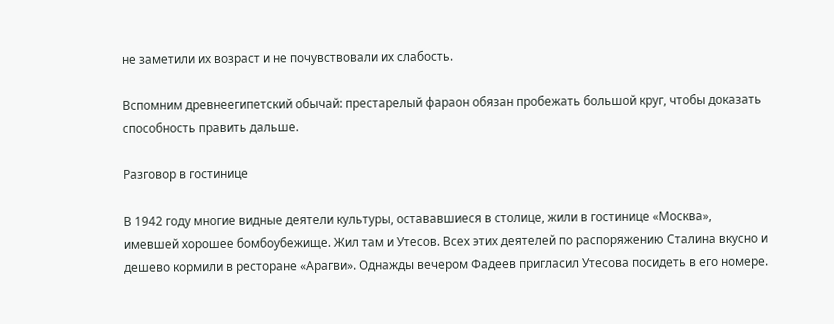не заметили их возраст и не почувствовали их слабость.

Вспомним древнеегипетский обычай: престарелый фараон обязан пробежать большой круг, чтобы доказать способность править дальше.

Разговор в гостинице

В 1942 году многие видные деятели культуры, остававшиеся в столице, жили в гостинице «Москва», имевшей хорошее бомбоубежище. Жил там и Утесов. Всех этих деятелей по распоряжению Сталина вкусно и дешево кормили в ресторане «Арагви». Однажды вечером Фадеев пригласил Утесова посидеть в его номере.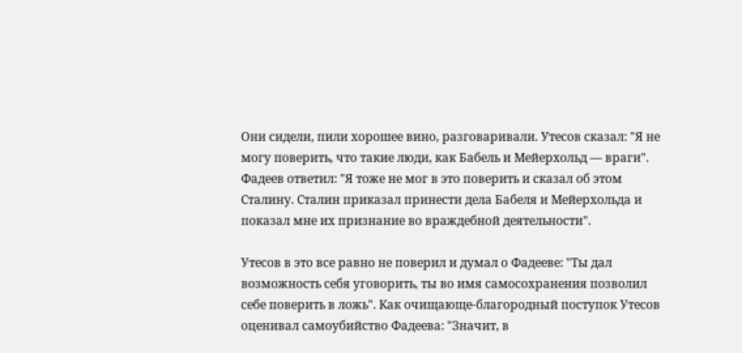Они сидели, пили хорошее вино, разговаривали. Утесов сказал: "Я не могу поверить, что такие люди, как Бабель и Мейерхольд — враги". Фадеев ответил: "Я тоже не мог в это поверить и сказал об этом Сталину. Сталин приказал принести дела Бабеля и Мейерхольда и показал мне их признание во враждебной деятельности".

Утесов в это все равно не поверил и думал о Фадееве: "Ты дал возможность себя уговорить, ты во имя самосохранения позволил себе поверить в ложь". Как очищающе-благородный поступок Утесов оценивал самоубийство Фадеева: "Значит, в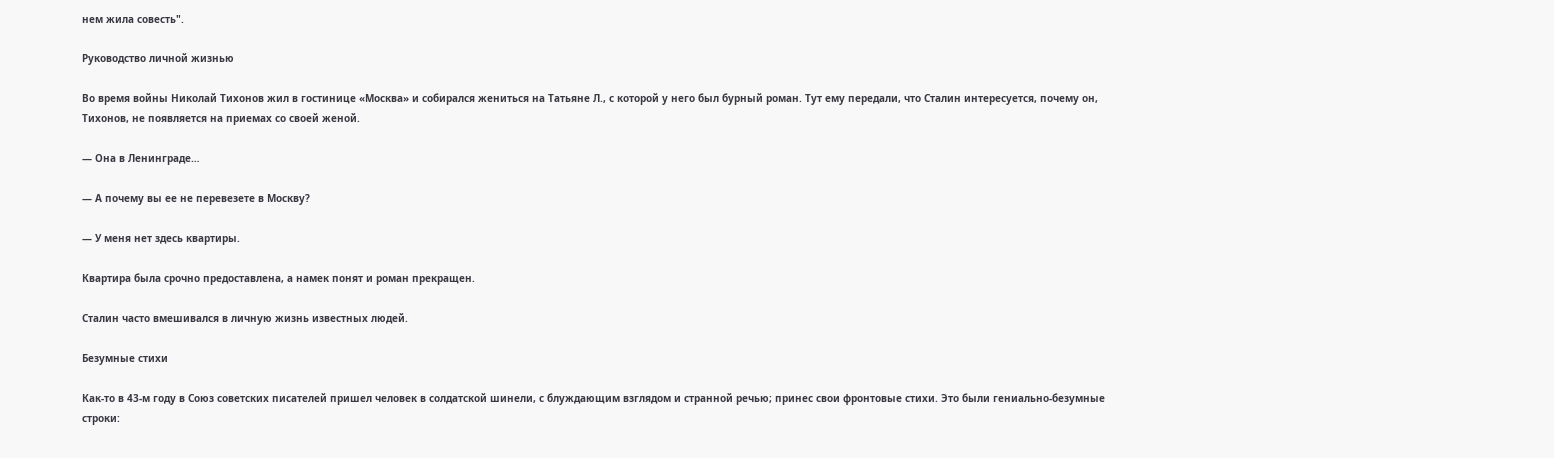нем жила совесть".

Руководство личной жизнью

Во время войны Николай Тихонов жил в гостинице «Москва» и собирался жениться на Татьяне Л., с которой у него был бурный роман. Тут ему передали, что Сталин интересуется, почему он, Тихонов, не появляется на приемах со своей женой.

— Она в Ленинграде…

— А почему вы ее не перевезете в Москву?

— У меня нет здесь квартиры.

Квартира была срочно предоставлена, а намек понят и роман прекращен.

Сталин часто вмешивался в личную жизнь известных людей.

Безумные стихи

Как-то в 43-м году в Союз советских писателей пришел человек в солдатской шинели, с блуждающим взглядом и странной речью; принес свои фронтовые стихи. Это были гениально-безумные строки: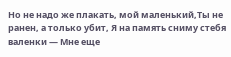Но не надо же плакать, мой маленький,Ты не ранен, а только убит, Я на память сниму стебя валенки — Мне еще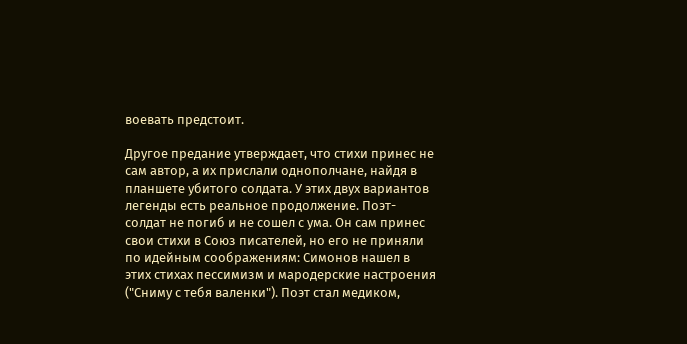воевать предстоит.

Другое предание утверждает, что стихи принес не сам автор, а их прислали однополчане, найдя в планшете убитого солдата. У этих двух вариантов легенды есть реальное продолжение. Поэт-солдат не погиб и не сошел с ума. Он сам принес свои стихи в Союз писателей, но его не приняли по идейным соображениям: Симонов нашел в этих стихах пессимизм и мародерские настроения ("Сниму с тебя валенки"). Поэт стал медиком,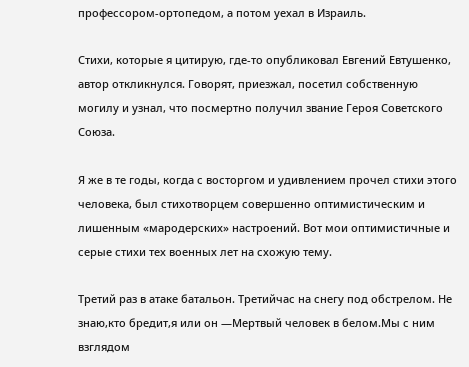профессором-ортопедом, а потом уехал в Израиль.

Стихи, которые я цитирую, где-то опубликовал Евгений Евтушенко, автор откликнулся. Говорят, приезжал, посетил собственную могилу и узнал, что посмертно получил звание Героя Советского Союза.

Я же в те годы, когда с восторгом и удивлением прочел стихи этого человека, был стихотворцем совершенно оптимистическим и лишенным «мародерских» настроений. Вот мои оптимистичные и серые стихи тех военных лет на схожую тему.

Третий раз в атаке батальон. Третийчас на снегу под обстрелом. Не знаю,кто бредит,я или он —Мертвый человек в белом.Мы с ним взглядом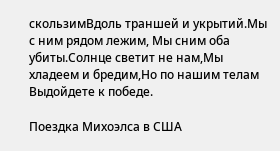скользимВдоль траншей и укрытий.Мы с ним рядом лежим, Мы сним оба убиты.Солнце светит не нам,Мы хладеем и бредим,Но по нашим телам Выдойдете к победе.

Поездка Михоэлса в США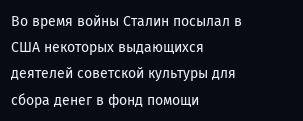Во время войны Сталин посылал в США некоторых выдающихся деятелей советской культуры для сбора денег в фонд помощи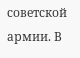советской армии. В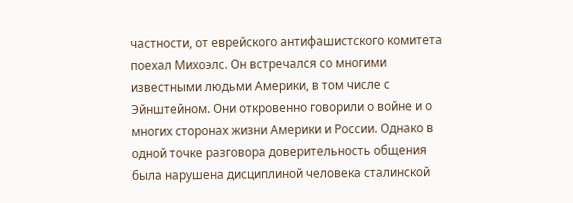частности, от еврейского антифашистского комитета поехал Михоэлс. Он встречался со многими известными людьми Америки, в том числе с Эйнштейном. Они откровенно говорили о войне и о многих сторонах жизни Америки и России. Однако в одной точке разговора доверительность общения была нарушена дисциплиной человека сталинской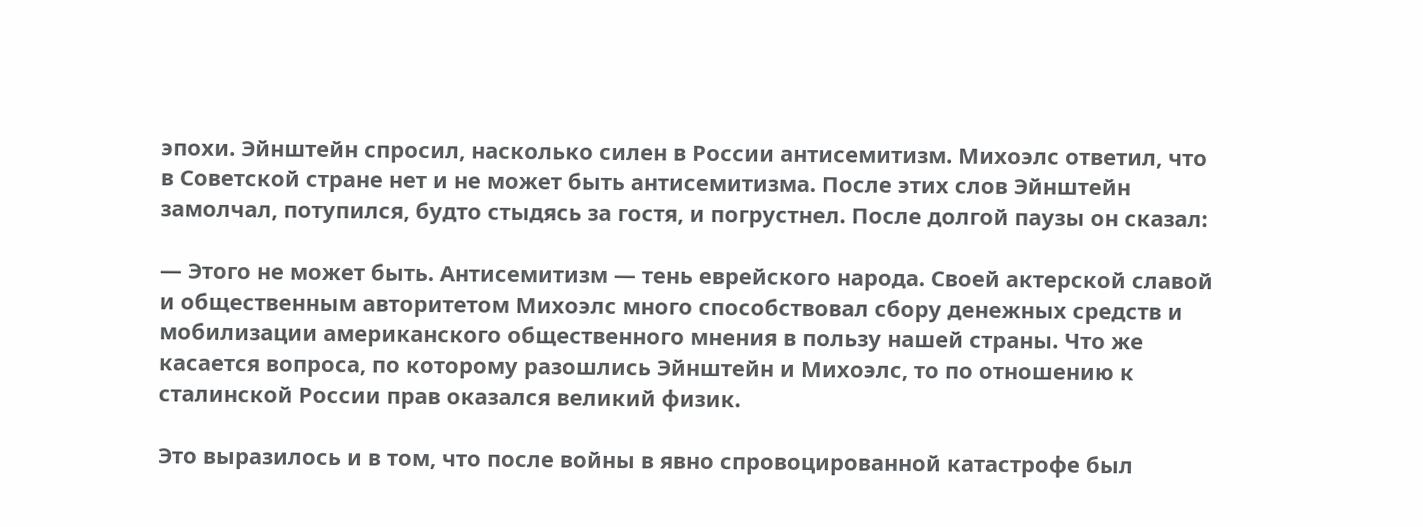эпохи. Эйнштейн спросил, насколько силен в России антисемитизм. Михоэлс ответил, что в Советской стране нет и не может быть антисемитизма. После этих слов Эйнштейн замолчал, потупился, будто стыдясь за гостя, и погрустнел. После долгой паузы он сказал:

— Этого не может быть. Антисемитизм — тень еврейского народа. Своей актерской славой и общественным авторитетом Михоэлс много способствовал сбору денежных средств и мобилизации американского общественного мнения в пользу нашей страны. Что же касается вопроса, по которому разошлись Эйнштейн и Михоэлс, то по отношению к сталинской России прав оказался великий физик.

Это выразилось и в том, что после войны в явно спровоцированной катастрофе был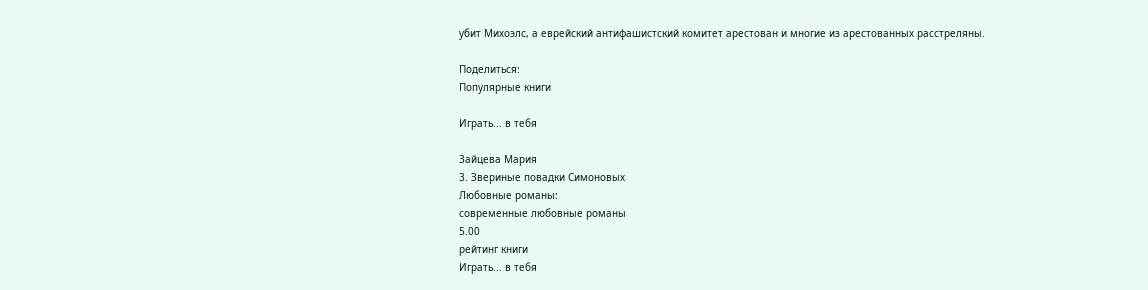убит Михоэлс, а еврейский антифашистский комитет арестован и многие из арестованных расстреляны.

Поделиться:
Популярные книги

Играть... в тебя

Зайцева Мария
3. Звериные повадки Симоновых
Любовные романы:
современные любовные романы
5.00
рейтинг книги
Играть... в тебя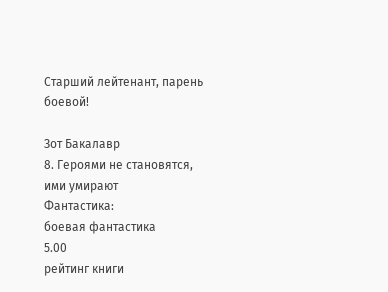Старший лейтенант, парень боевой!

Зот Бакалавр
8. Героями не становятся, ими умирают
Фантастика:
боевая фантастика
5.00
рейтинг книги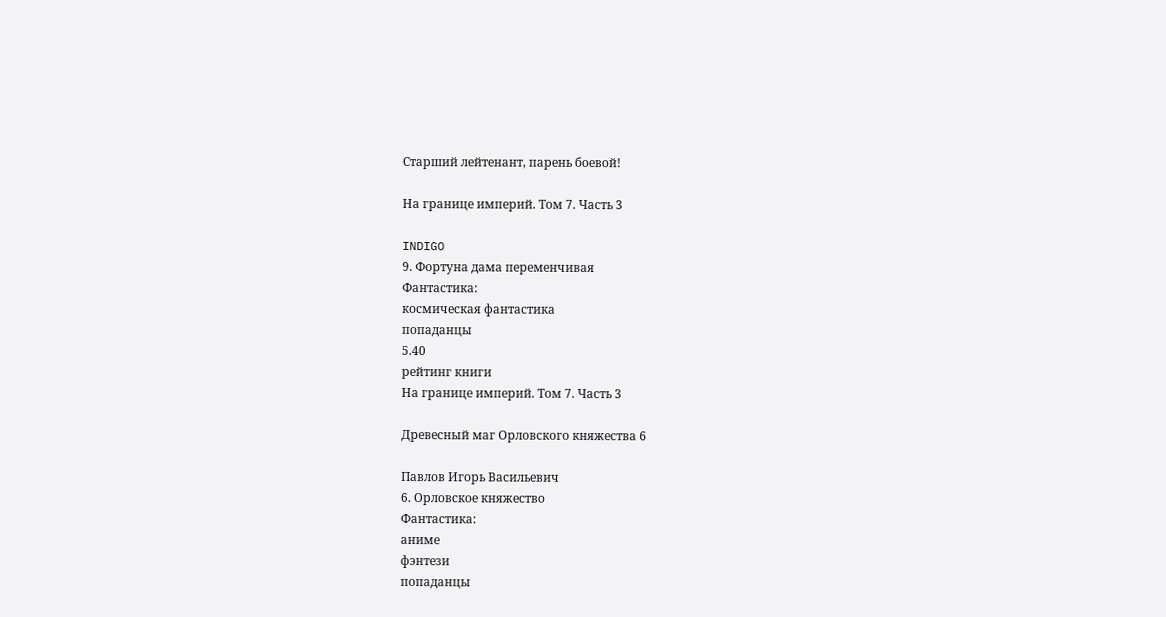Старший лейтенант, парень боевой!

На границе империй. Том 7. Часть 3

INDIGO
9. Фортуна дама переменчивая
Фантастика:
космическая фантастика
попаданцы
5.40
рейтинг книги
На границе империй. Том 7. Часть 3

Древесный маг Орловского княжества 6

Павлов Игорь Васильевич
6. Орловское княжество
Фантастика:
аниме
фэнтези
попаданцы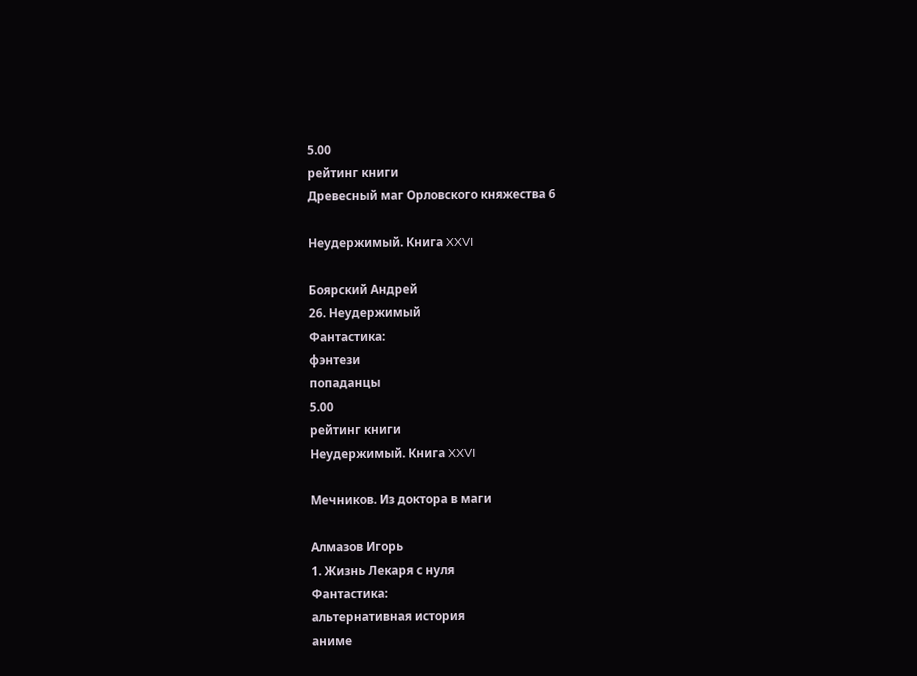5.00
рейтинг книги
Древесный маг Орловского княжества 6

Неудержимый. Книга XXVI

Боярский Андрей
26. Неудержимый
Фантастика:
фэнтези
попаданцы
5.00
рейтинг книги
Неудержимый. Книга XXVI

Мечников. Из доктора в маги

Алмазов Игорь
1. Жизнь Лекаря с нуля
Фантастика:
альтернативная история
аниме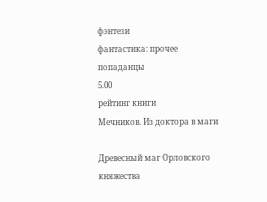фэнтези
фантастика: прочее
попаданцы
5.00
рейтинг книги
Мечников. Из доктора в маги

Древесный маг Орловского княжества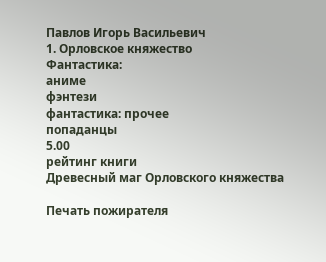Павлов Игорь Васильевич
1. Орловское княжество
Фантастика:
аниме
фэнтези
фантастика: прочее
попаданцы
5.00
рейтинг книги
Древесный маг Орловского княжества

Печать пожирателя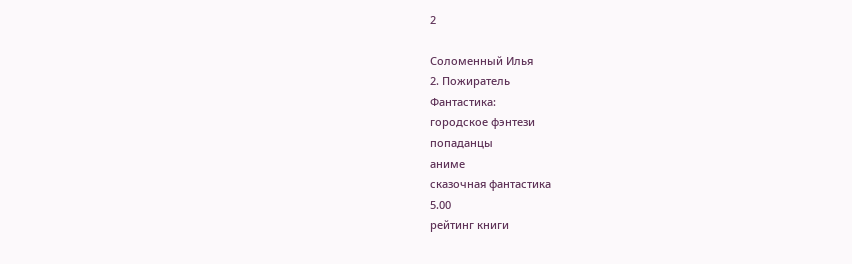2

Соломенный Илья
2. Пожиратель
Фантастика:
городское фэнтези
попаданцы
аниме
сказочная фантастика
5.00
рейтинг книги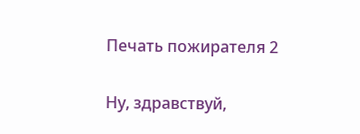Печать пожирателя 2

Ну, здравствуй,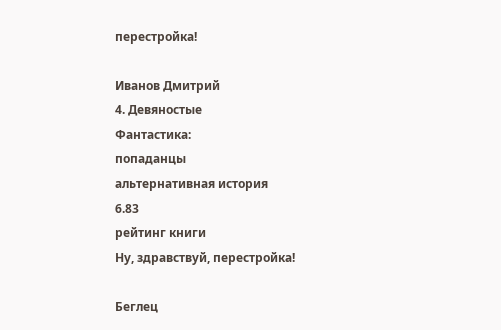перестройка!

Иванов Дмитрий
4. Девяностые
Фантастика:
попаданцы
альтернативная история
6.83
рейтинг книги
Ну, здравствуй, перестройка!

Беглец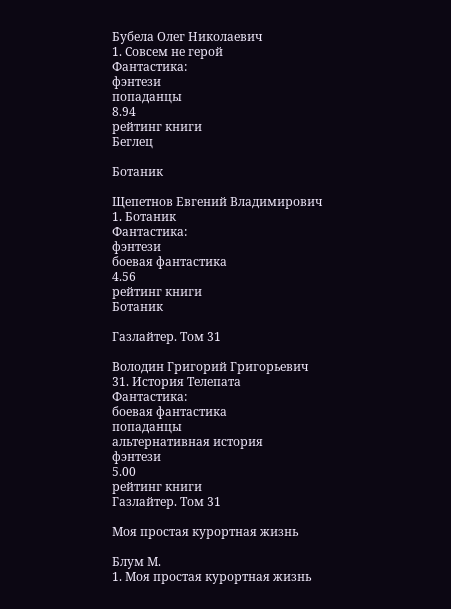Бубела Олег Николаевич
1. Совсем не герой
Фантастика:
фэнтези
попаданцы
8.94
рейтинг книги
Беглец

Ботаник

Щепетнов Евгений Владимирович
1. Ботаник
Фантастика:
фэнтези
боевая фантастика
4.56
рейтинг книги
Ботаник

Газлайтер. Том 31

Володин Григорий Григорьевич
31. История Телепата
Фантастика:
боевая фантастика
попаданцы
альтернативная история
фэнтези
5.00
рейтинг книги
Газлайтер. Том 31

Моя простая курортная жизнь

Блум М.
1. Моя простая курортная жизнь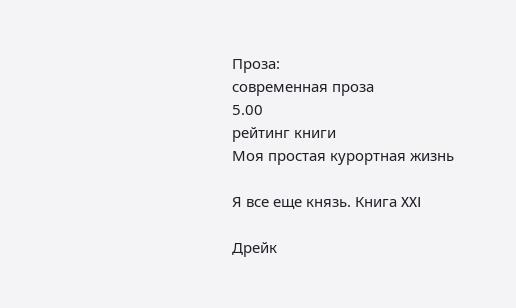Проза:
современная проза
5.00
рейтинг книги
Моя простая курортная жизнь

Я все еще князь. Книга XXI

Дрейк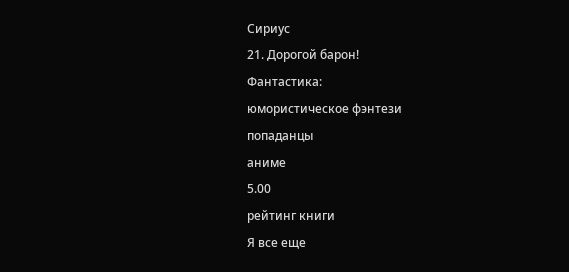Сириус
21. Дорогой барон!
Фантастика:
юмористическое фэнтези
попаданцы
аниме
5.00
рейтинг книги
Я все еще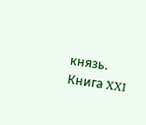князь. Книга XXI